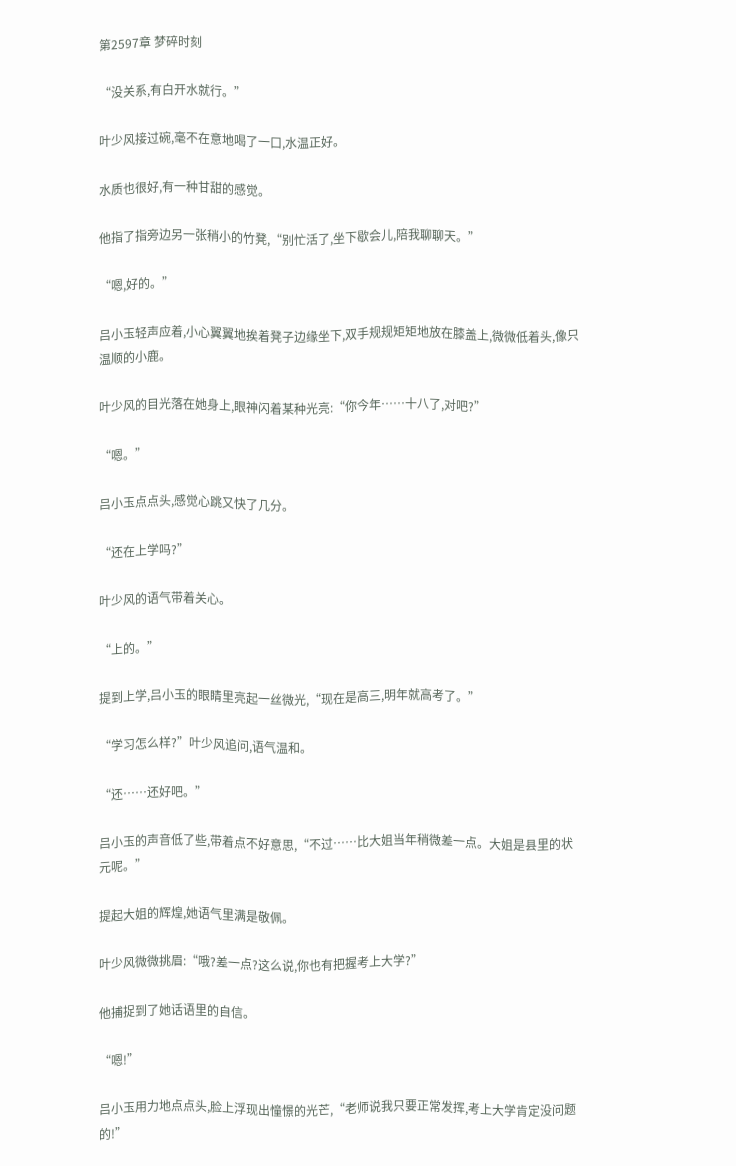第2597章 梦碎时刻

“没关系,有白开水就行。”

叶少风接过碗,毫不在意地喝了一口,水温正好。

水质也很好,有一种甘甜的感觉。

他指了指旁边另一张稍小的竹凳,“别忙活了,坐下歇会儿,陪我聊聊天。”

“嗯,好的。”

吕小玉轻声应着,小心翼翼地挨着凳子边缘坐下,双手规规矩矩地放在膝盖上,微微低着头,像只温顺的小鹿。

叶少风的目光落在她身上,眼神闪着某种光亮:“你今年……十八了,对吧?”

“嗯。”

吕小玉点点头,感觉心跳又快了几分。

“还在上学吗?”

叶少风的语气带着关心。

“上的。”

提到上学,吕小玉的眼睛里亮起一丝微光,“现在是高三,明年就高考了。”

“学习怎么样?”叶少风追问,语气温和。

“还……还好吧。”

吕小玉的声音低了些,带着点不好意思,“不过……比大姐当年稍微差一点。大姐是县里的状元呢。”

提起大姐的辉煌,她语气里满是敬佩。

叶少风微微挑眉:“哦?差一点?这么说,你也有把握考上大学?”

他捕捉到了她话语里的自信。

“嗯!”

吕小玉用力地点点头,脸上浮现出憧憬的光芒,“老师说我只要正常发挥,考上大学肯定没问题的!”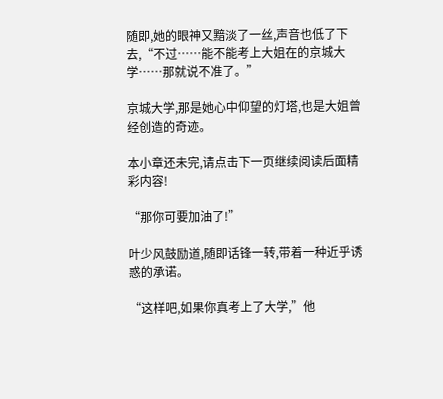随即,她的眼神又黯淡了一丝,声音也低了下去,“不过……能不能考上大姐在的京城大学……那就说不准了。”

京城大学,那是她心中仰望的灯塔,也是大姐曾经创造的奇迹。

本小章还未完,请点击下一页继续阅读后面精彩内容!

“那你可要加油了!”

叶少风鼓励道,随即话锋一转,带着一种近乎诱惑的承诺。

“这样吧,如果你真考上了大学,”他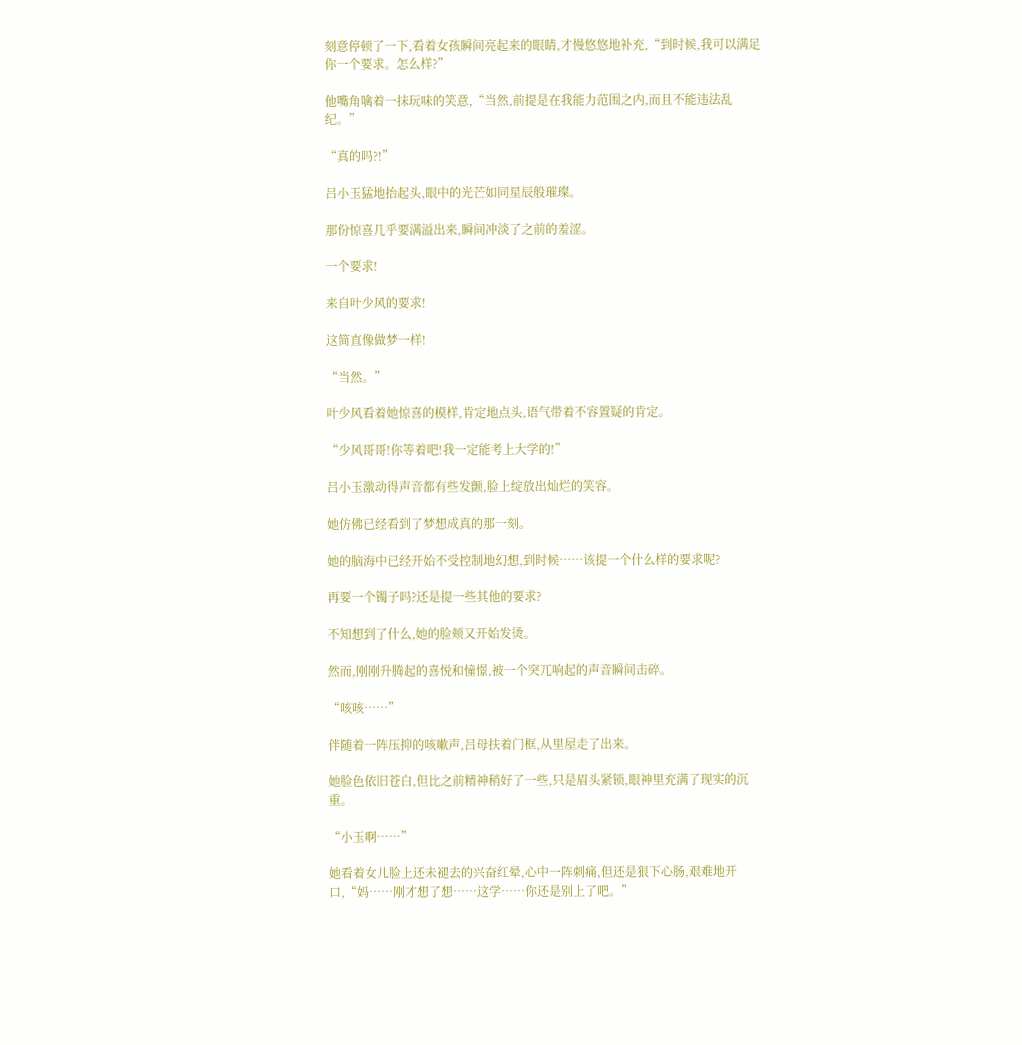刻意停顿了一下,看着女孩瞬间亮起来的眼睛,才慢悠悠地补充,“到时候,我可以满足你一个要求。怎么样?”

他嘴角噙着一抹玩味的笑意,“当然,前提是在我能力范围之内,而且不能违法乱纪。”

“真的吗?!”

吕小玉猛地抬起头,眼中的光芒如同星辰般璀璨。

那份惊喜几乎要满溢出来,瞬间冲淡了之前的羞涩。

一个要求!

来自叶少风的要求!

这简直像做梦一样!

“当然。”

叶少风看着她惊喜的模样,肯定地点头,语气带着不容置疑的肯定。

“少风哥哥!你等着吧!我一定能考上大学的!”

吕小玉激动得声音都有些发颤,脸上绽放出灿烂的笑容。

她仿佛已经看到了梦想成真的那一刻。

她的脑海中已经开始不受控制地幻想,到时候……该提一个什么样的要求呢?

再要一个镯子吗?还是提一些其他的要求?

不知想到了什么,她的脸颊又开始发烫。

然而,刚刚升腾起的喜悦和憧憬,被一个突兀响起的声音瞬间击碎。

“咳咳……”

伴随着一阵压抑的咳嗽声,吕母扶着门框,从里屋走了出来。

她脸色依旧苍白,但比之前精神稍好了一些,只是眉头紧锁,眼神里充满了现实的沉重。

“小玉啊……”

她看着女儿脸上还未褪去的兴奋红晕,心中一阵刺痛,但还是狠下心肠,艰难地开口,“妈……刚才想了想……这学……你还是别上了吧。”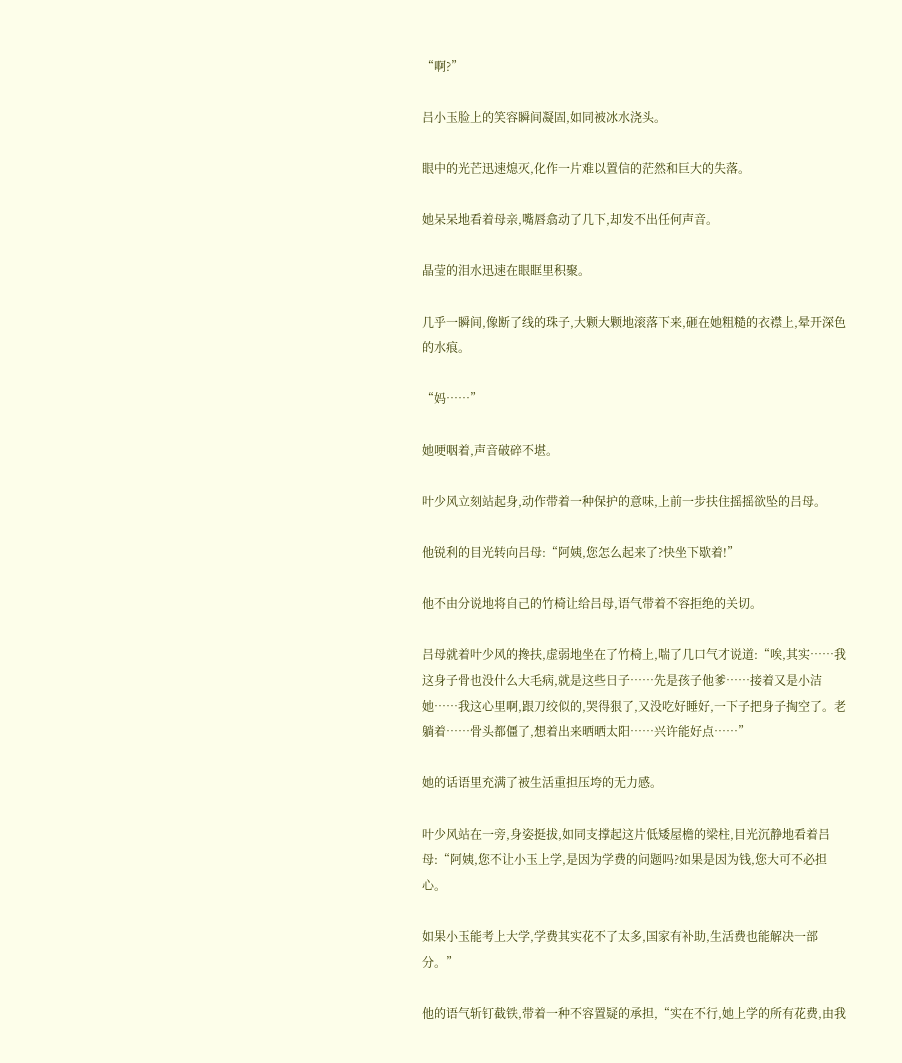“啊?”

吕小玉脸上的笑容瞬间凝固,如同被冰水浇头。

眼中的光芒迅速熄灭,化作一片难以置信的茫然和巨大的失落。

她呆呆地看着母亲,嘴唇翕动了几下,却发不出任何声音。

晶莹的泪水迅速在眼眶里积聚。

几乎一瞬间,像断了线的珠子,大颗大颗地滚落下来,砸在她粗糙的衣襟上,晕开深色的水痕。

“妈……”

她哽咽着,声音破碎不堪。

叶少风立刻站起身,动作带着一种保护的意味,上前一步扶住摇摇欲坠的吕母。

他锐利的目光转向吕母:“阿姨,您怎么起来了?快坐下歇着!”

他不由分说地将自己的竹椅让给吕母,语气带着不容拒绝的关切。

吕母就着叶少风的搀扶,虚弱地坐在了竹椅上,喘了几口气才说道:“唉,其实……我这身子骨也没什么大毛病,就是这些日子……先是孩子他爹……接着又是小洁她……我这心里啊,跟刀绞似的,哭得狠了,又没吃好睡好,一下子把身子掏空了。老躺着……骨头都僵了,想着出来晒晒太阳……兴许能好点……”

她的话语里充满了被生活重担压垮的无力感。

叶少风站在一旁,身姿挺拔,如同支撑起这片低矮屋檐的梁柱,目光沉静地看着吕母:“阿姨,您不让小玉上学,是因为学费的问题吗?如果是因为钱,您大可不必担心。

如果小玉能考上大学,学费其实花不了太多,国家有补助,生活费也能解决一部分。”

他的语气斩钉截铁,带着一种不容置疑的承担,“实在不行,她上学的所有花费,由我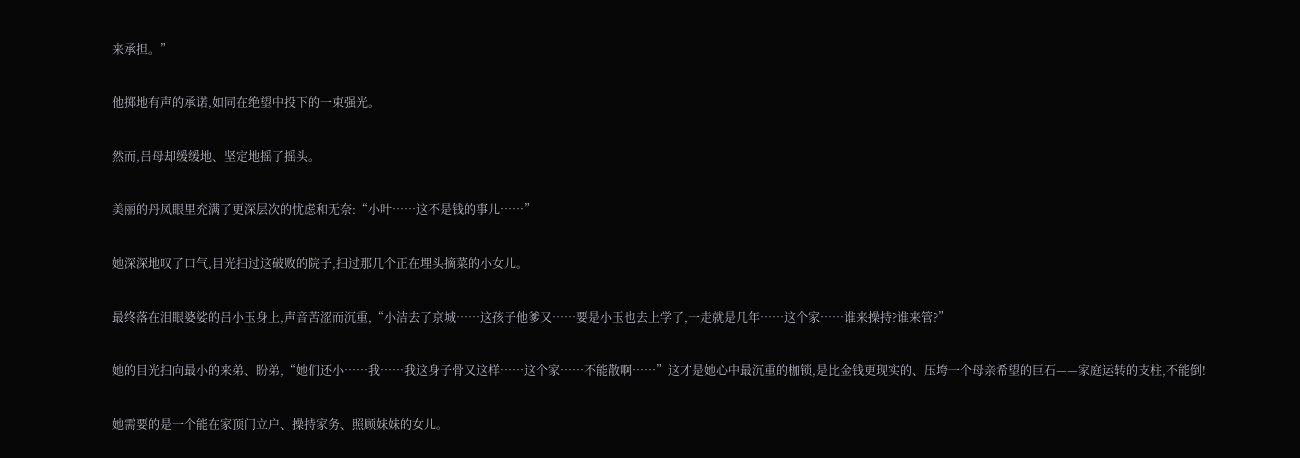来承担。”

他掷地有声的承诺,如同在绝望中投下的一束强光。

然而,吕母却缓缓地、坚定地摇了摇头。

美丽的丹凤眼里充满了更深层次的忧虑和无奈:“小叶……这不是钱的事儿……”

她深深地叹了口气,目光扫过这破败的院子,扫过那几个正在埋头摘菜的小女儿。

最终落在泪眼婆娑的吕小玉身上,声音苦涩而沉重,“小洁去了京城……这孩子他爹又……要是小玉也去上学了,一走就是几年……这个家……谁来操持?谁来管?”

她的目光扫向最小的来弟、盼弟,“她们还小……我……我这身子骨又这样……这个家……不能散啊……”这才是她心中最沉重的枷锁,是比金钱更现实的、压垮一个母亲希望的巨石——家庭运转的支柱,不能倒!

她需要的是一个能在家顶门立户、操持家务、照顾妹妹的女儿。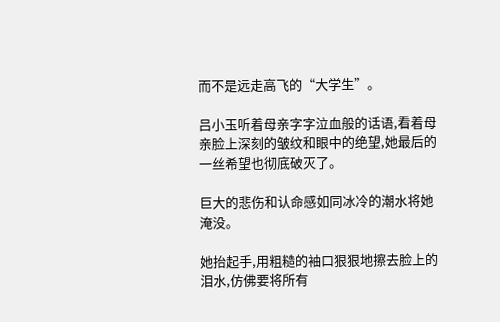而不是远走高飞的“大学生”。

吕小玉听着母亲字字泣血般的话语,看着母亲脸上深刻的皱纹和眼中的绝望,她最后的一丝希望也彻底破灭了。

巨大的悲伤和认命感如同冰冷的潮水将她淹没。

她抬起手,用粗糙的袖口狠狠地擦去脸上的泪水,仿佛要将所有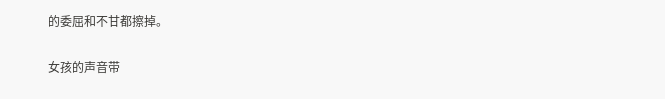的委屈和不甘都擦掉。

女孩的声音带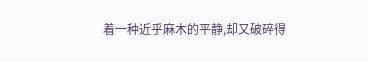着一种近乎麻木的平静,却又破碎得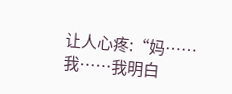让人心疼:“妈……我……我明白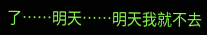了……明天……明天我就不去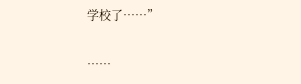学校了……”

……